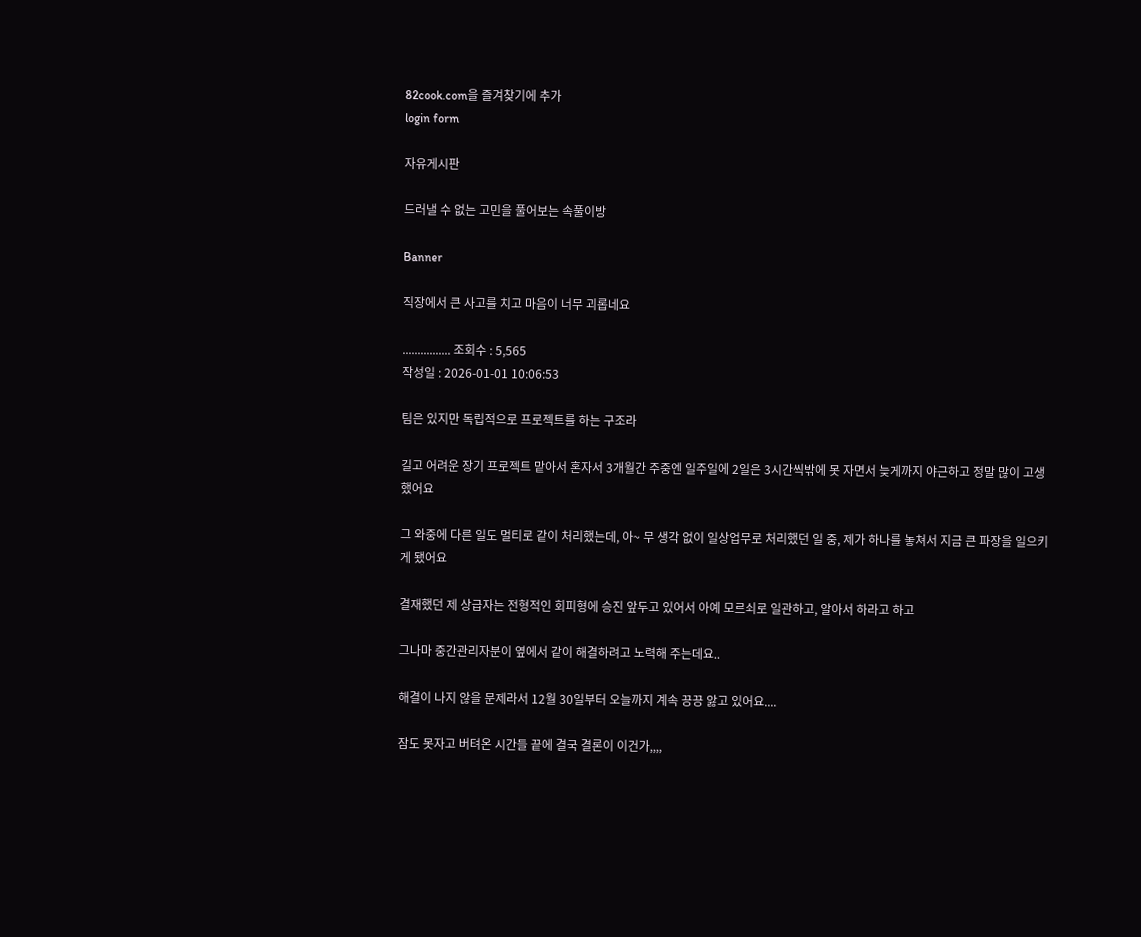82cook.com을 즐겨찾기에 추가
login form

자유게시판

드러낼 수 없는 고민을 풀어보는 속풀이방

Banner

직장에서 큰 사고를 치고 마음이 너무 괴롭네요

................ 조회수 : 5,565
작성일 : 2026-01-01 10:06:53

팀은 있지만 독립적으로 프로젝트를 하는 구조라

길고 어려운 장기 프로젝트 맡아서 혼자서 3개월간 주중엔 일주일에 2일은 3시간씩밖에 못 자면서 늦게까지 야근하고 정말 많이 고생했어요

그 와중에 다른 일도 멀티로 같이 처리했는데, 아~ 무 생각 없이 일상업무로 처리했던 일 중, 제가 하나를 놓쳐서 지금 큰 파장을 일으키게 됐어요

결재했던 제 상급자는 전형적인 회피형에 승진 앞두고 있어서 아예 모르쇠로 일관하고, 알아서 하라고 하고

그나마 중간관리자분이 옆에서 같이 해결하려고 노력해 주는데요..

해결이 나지 않을 문제라서 12월 30일부터 오늘까지 계속 끙끙 앓고 있어요....

잠도 못자고 버텨온 시간들 끝에 결국 결론이 이건가,,,,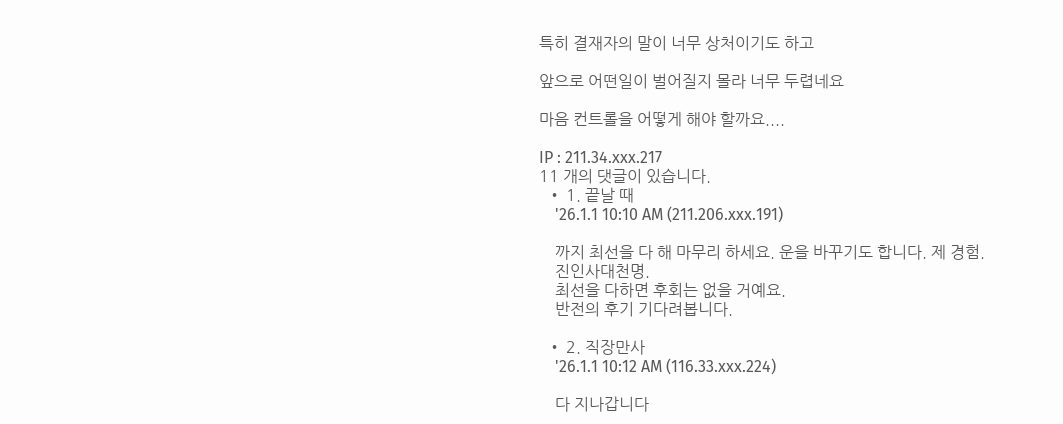특히 결재자의 말이 너무 상처이기도 하고

앞으로 어떤일이 벌어질지 몰라 너무 두렵네요

마음 컨트롤을 어떻게 해야 할까요....

IP : 211.34.xxx.217
11 개의 댓글이 있습니다.
  • 1. 끝날 때
    '26.1.1 10:10 AM (211.206.xxx.191)

    까지 최선을 다 해 마무리 하세요. 운을 바꾸기도 합니다. 제 경험.
    진인사대천명.
    최선을 다하면 후회는 없을 거예요.
    반전의 후기 기다려봅니다.

  • 2. 직장만사
    '26.1.1 10:12 AM (116.33.xxx.224)

    다 지나갑니다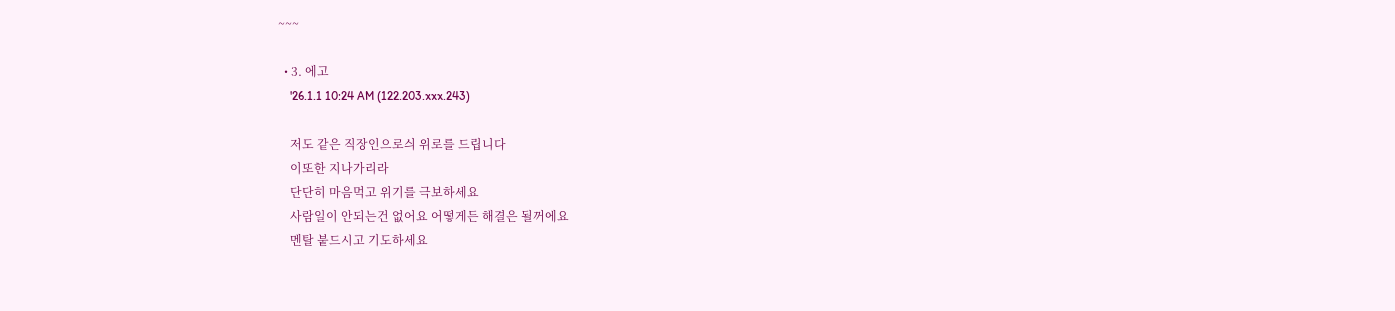~~~

  • 3. 에고
    '26.1.1 10:24 AM (122.203.xxx.243)

    저도 같은 직장인으로싀 위로를 드립니다
    이또한 지나가리라
    단단히 마음먹고 위기를 극보하세요
    사람일이 안되는건 없어요 어떻게든 해결은 될꺼에요
    멘탈 붙드시고 기도하세요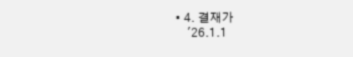• 4. 결재가
    '26.1.1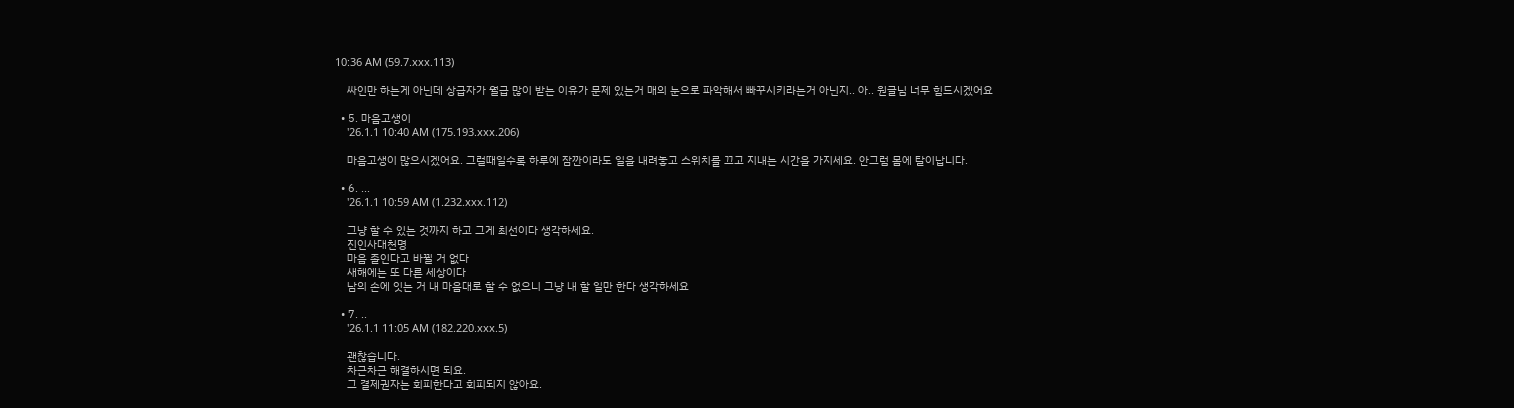10:36 AM (59.7.xxx.113)

    싸인만 하는게 아닌데 상급자가 월급 많이 받는 이유가 문제 있는거 매의 눈으로 파악해서 빠꾸시키라는거 아닌지.. 아.. 원글님 너무 힘드시겠어요

  • 5. 마음고생이
    '26.1.1 10:40 AM (175.193.xxx.206)

    마음고생이 많으시겠어요. 그럴때일수록 하루에 잠깐이라도 일을 내려놓고 스위치를 끄고 지내는 시간을 가지세요. 안그럼 몸에 탈이납니다.

  • 6. ...
    '26.1.1 10:59 AM (1.232.xxx.112)

    그냥 할 수 있는 것까지 하고 그게 최선이다 생각하세요.
    진인사대천명
    마음 졸인다고 바뀔 거 없다
    새해에는 또 다른 세상이다
    남의 손에 잇는 거 내 마음대로 할 수 없으니 그냥 내 할 일만 한다 생각하세요

  • 7. ..
    '26.1.1 11:05 AM (182.220.xxx.5)

    괜찮습니다.
    차근차근 해결하시면 되요.
    그 결제권자는 회피한다고 회피되지 않아요.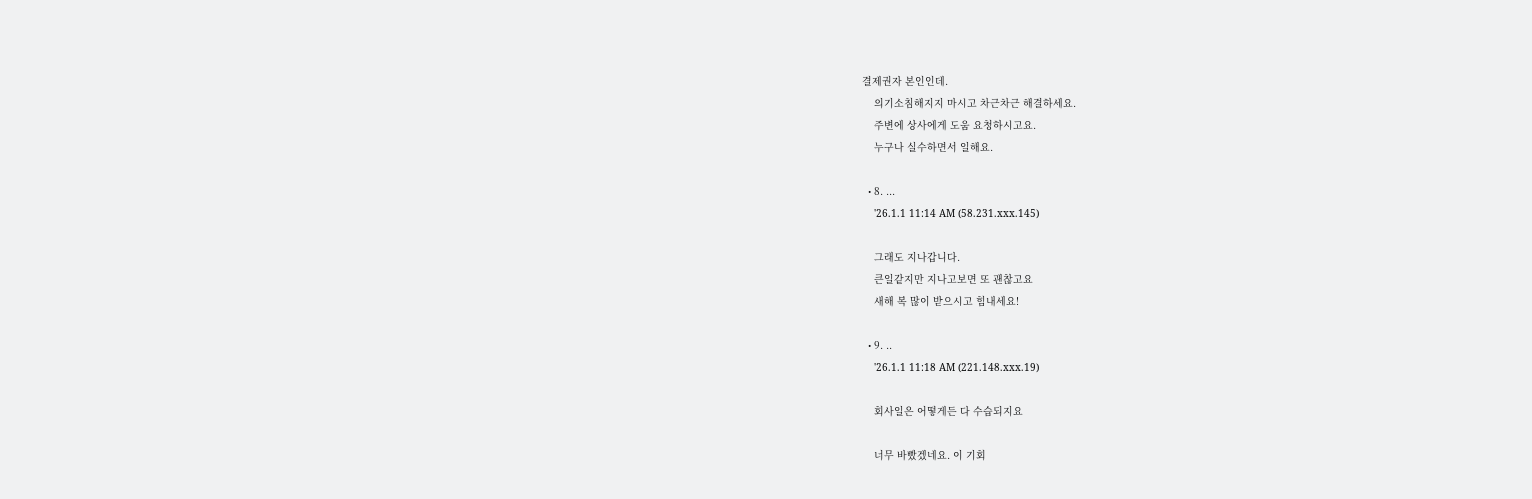결제권자 본인인데.
    의기소침해지지 마시고 차근차근 해결하세요.
    주변에 상사에게 도움 요청하시고요.
    누구나 실수하면서 일해요.

  • 8. ...
    '26.1.1 11:14 AM (58.231.xxx.145)

    그래도 지나갑니다.
    큰일같지만 지나고보면 또 괜찮고요
    새해 복 많이 받으시고 힘내세요!

  • 9. ..
    '26.1.1 11:18 AM (221.148.xxx.19)

    회사일은 어떻게든 다 수습되지요

    너무 바빴겠네요. 이 기회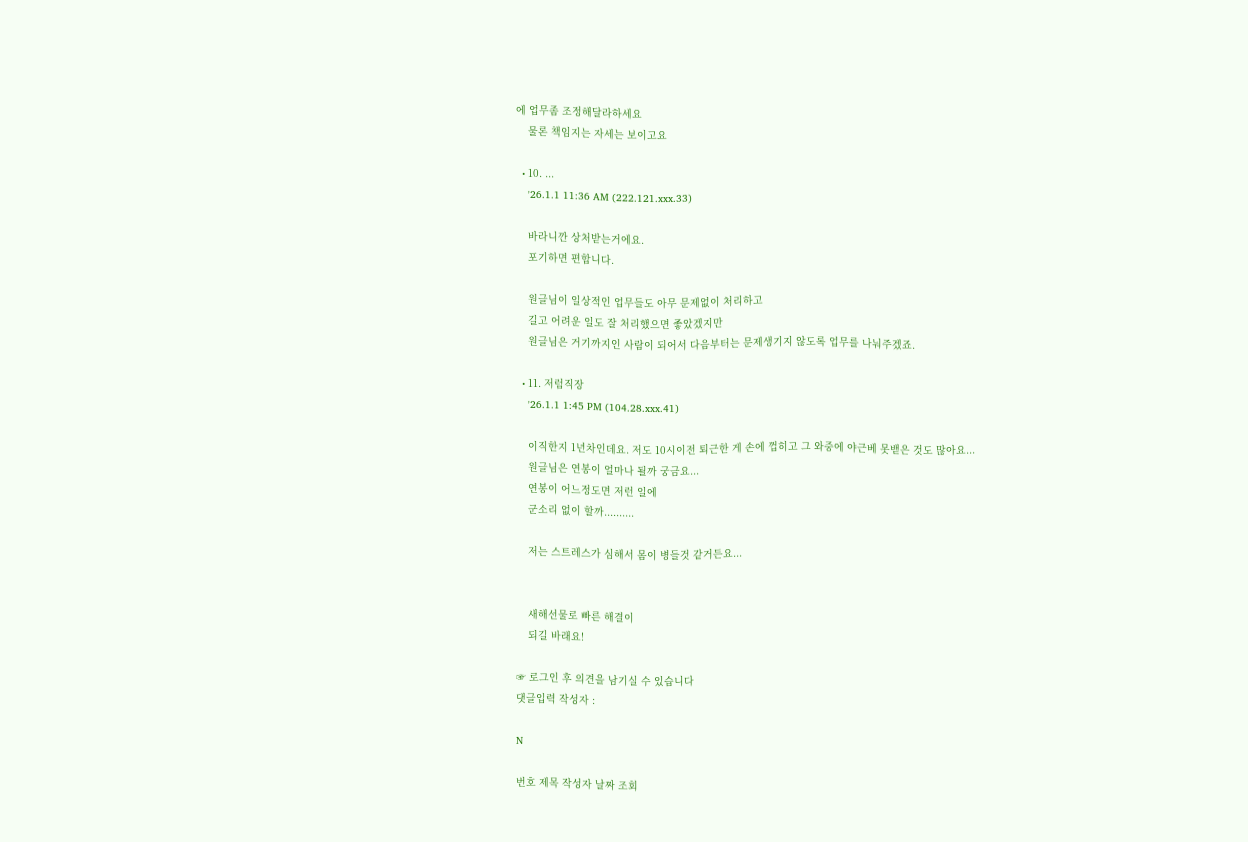에 업무좀 조정해달라하세요
    물론 책임지는 자세는 보이고요

  • 10. ...
    '26.1.1 11:36 AM (222.121.xxx.33)

    바라니깐 상처받는거에요.
    포기하면 편합니다.

    원글님이 일상적인 업무들도 아무 문제없이 처리하고
    길고 어려운 일도 잘 처리했으면 좋았겠지만
    원글님은 거기까지인 사람이 되어서 다음부터는 문제생기지 않도록 업무를 나눠주겠죠.

  • 11. 저럼직장
    '26.1.1 1:45 PM (104.28.xxx.41)

    이직한지 1년차인데요. 저도 10시이전 퇴근한 게 손에 껍히고 그 와중에 야근베 못밷은 것도 많아요...
    원글님은 연봉이 얼마나 될까 궁금요...
    연봉이 어느정도면 저런 일에
    군소리 없이 할까..........

    저는 스트레스가 심해서 몸이 병들것 같거든요...


    새해선물로 빠른 해결이
    되길 바래요!

☞ 로그인 후 의견을 남기실 수 있습니다
댓글입력 작성자 :

N

번호 제목 작성자 날짜 조회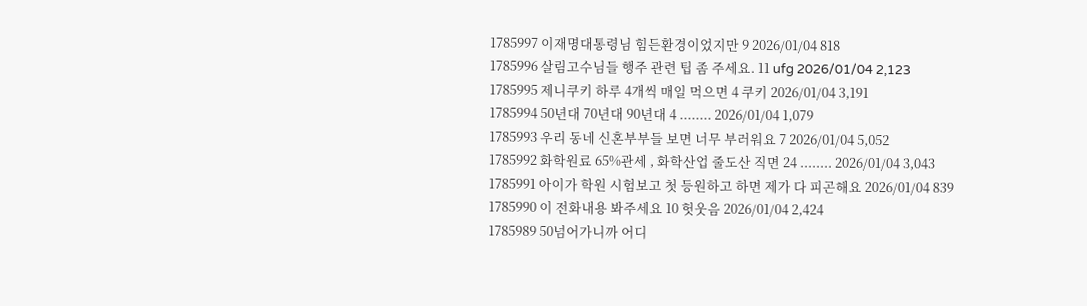1785997 이재명대통령님 힘든환경이었지만 9 2026/01/04 818
1785996 살림고수님들 행주 관련 팁 좀 주세요. 11 ufg 2026/01/04 2,123
1785995 제니쿠키 하루 4개씩 매일 먹으면 4 쿠키 2026/01/04 3,191
1785994 50년대 70년대 90년대 4 ........ 2026/01/04 1,079
1785993 우리 동네 신혼부부들 보면 너무 부러워요 7 2026/01/04 5,052
1785992 화학원료 65%관세 , 화학산업 줄도산 직면 24 ........ 2026/01/04 3,043
1785991 아이가 학원 시험보고 첫 등원하고 하면 제가 다 피곤해요 2026/01/04 839
1785990 이 전화내용 봐주세요 10 헛웃음 2026/01/04 2,424
1785989 50넘어가니까 어디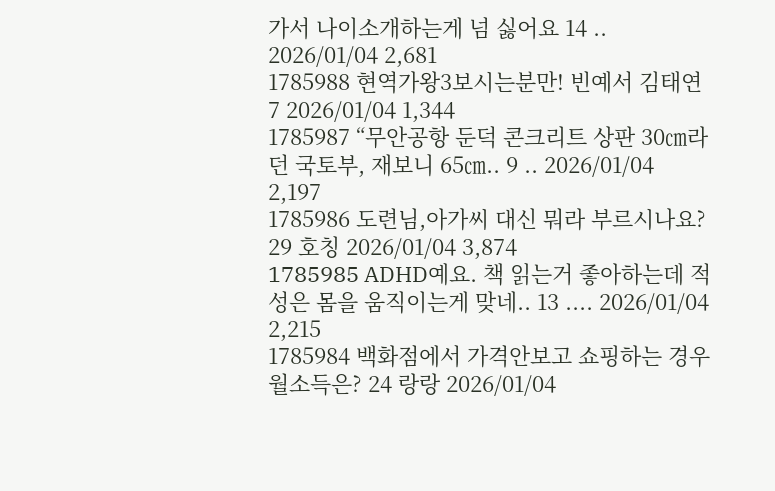가서 나이소개하는게 넘 싫어요 14 .. 2026/01/04 2,681
1785988 현역가왕3보시는분만! 빈예서 김태연 7 2026/01/04 1,344
1785987 “무안공항 둔덕 콘크리트 상판 30㎝라던 국토부, 재보니 65㎝.. 9 .. 2026/01/04 2,197
1785986 도련님,아가씨 대신 뭐라 부르시나요? 29 호칭 2026/01/04 3,874
1785985 ADHD예요. 책 읽는거 좋아하는데 적성은 몸을 움직이는게 맞네.. 13 .... 2026/01/04 2,215
1785984 백화점에서 가격안보고 쇼핑하는 경우 월소득은? 24 랑랑 2026/01/04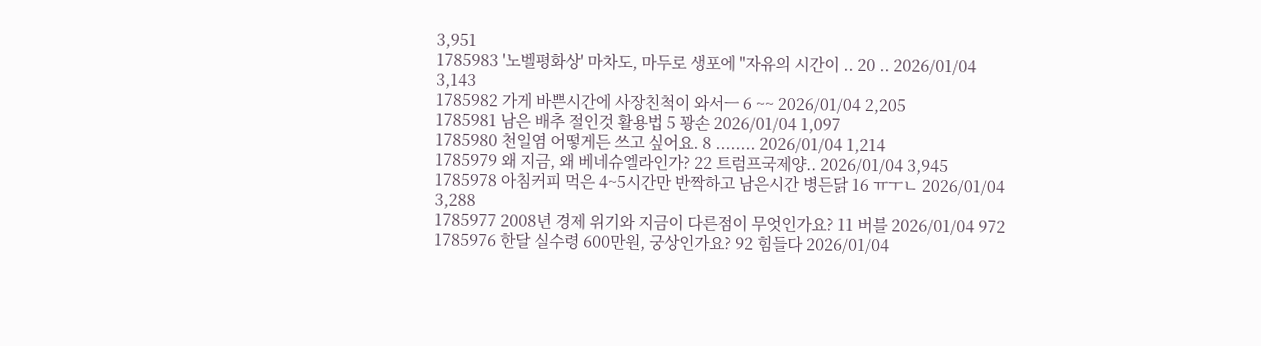3,951
1785983 '노벨평화상' 마차도, 마두로 생포에 "자유의 시간이 .. 20 .. 2026/01/04 3,143
1785982 가게 바쁜시간에 사장친척이 와서ㅡ 6 ~~ 2026/01/04 2,205
1785981 남은 배추 절인것 활용법 5 꽝손 2026/01/04 1,097
1785980 천일염 어떻게든 쓰고 싶어요. 8 ........ 2026/01/04 1,214
1785979 왜 지금, 왜 베네슈엘라인가? 22 트럼프국제양.. 2026/01/04 3,945
1785978 아침커피 먹은 4~5시간만 반짝하고 남은시간 병든닭 16 ㅠㅜㄴ 2026/01/04 3,288
1785977 2008년 경제 위기와 지금이 다른점이 무엇인가요? 11 버블 2026/01/04 972
1785976 한달 실수령 600만원, 궁상인가요? 92 힘들다 2026/01/04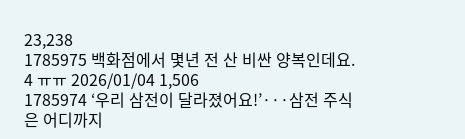23,238
1785975 백화점에서 몇년 전 산 비싼 양복인데요. 4 ㅠㅠ 2026/01/04 1,506
1785974 ‘우리 삼전이 달라졌어요!’···삼전 주식은 어디까지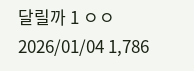달릴까 1 ㅇㅇ 2026/01/04 1,786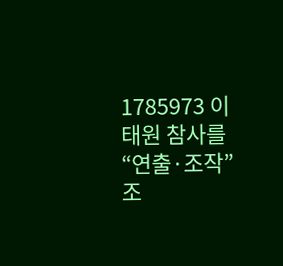1785973 이태원 참사를 “연출·조작” 조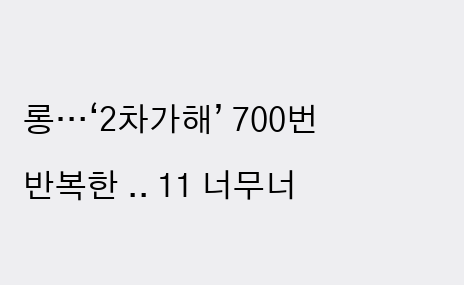롱…‘2차가해’ 700번 반복한 .. 11 너무너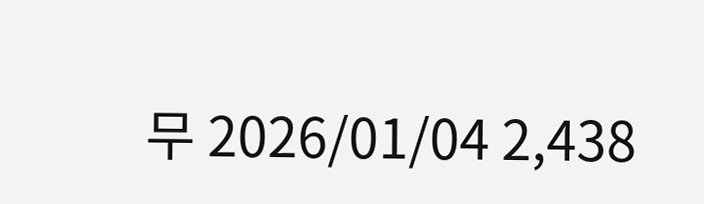무 2026/01/04 2,438